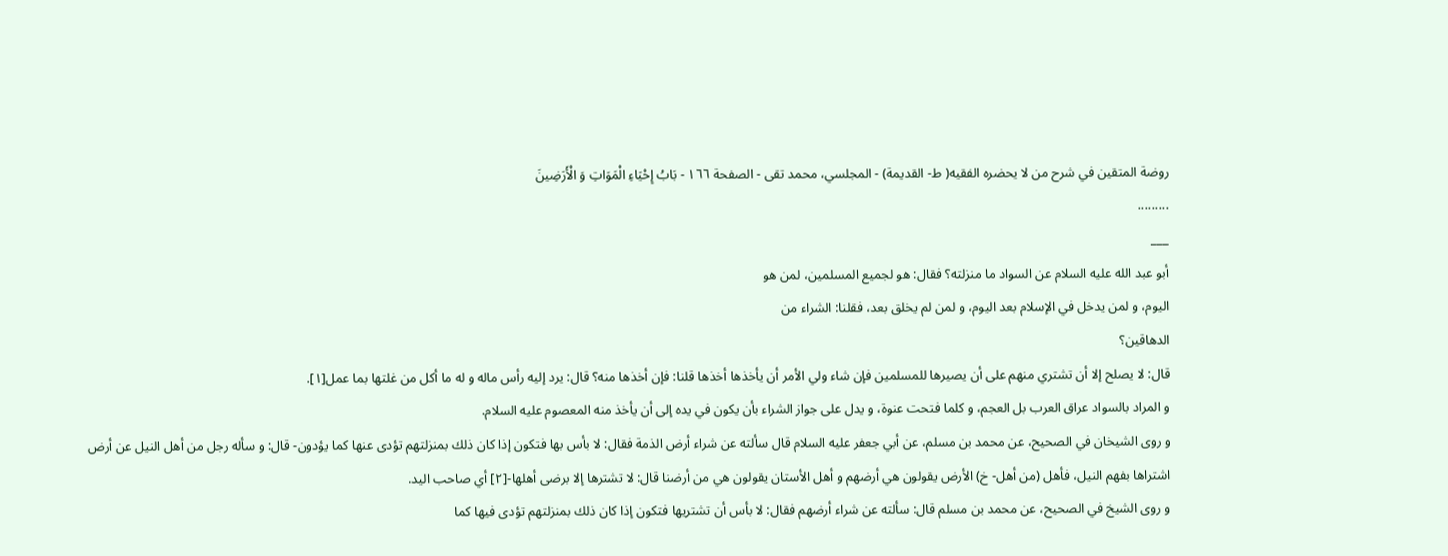روضة المتقين في شرح من لا يحضره الفقيه( ط- القديمة) - المجلسي، محمد تقى - الصفحة ١٦٦ - بَابُ إِحْيَاءِ الْمَوَاتِ وَ الْأَرَضِينَ
.........
___
أبو عبد الله عليه السلام عن السواد ما منزلته؟ فقال: هو لجميع المسلمين، لمن هو
اليوم، و لمن يدخل في الإسلام بعد اليوم، و لمن لم يخلق بعد، فقلنا: الشراء من
الدهاقين؟
قال: لا يصلح إلا أن تشتري منهم على أن يصيرها للمسلمين فإن شاء ولي الأمر أن يأخذها أخذها قلنا: فإن أخذها منه؟ قال: يرد إليه رأس ماله و له ما أكل من غلتها بما عمل[١].
و المراد بالسواد عراق العرب بل العجم، و كلما فتحت عنوة، و يدل على جواز الشراء بأن يكون في يده إلى أن يأخذ منه المعصوم عليه السلام.
و روى الشيخان في الصحيح، عن محمد بن مسلم، عن أبي جعفر عليه السلام قال سألته عن شراء أرض الذمة فقال: لا بأس بها فتكون إذا كان ذلك بمنزلتهم تؤدى عنها كما يؤدون- قال: و سأله رجل من أهل النيل عن أرض اشتراها بفهم النيل، فأهل (من أهل- خ) الأرض يقولون هي أرضهم و أهل الأستان يقولون هي من أرضنا قال: لا تشترها إلا برضى أهلها-[٢] أي صاحب اليد.
و روى الشيخ في الصحيح، عن محمد بن مسلم قال: سألته عن شراء أرضهم فقال: لا بأس أن تشتريها فتكون إذا كان ذلك بمنزلتهم تؤدى فيها كما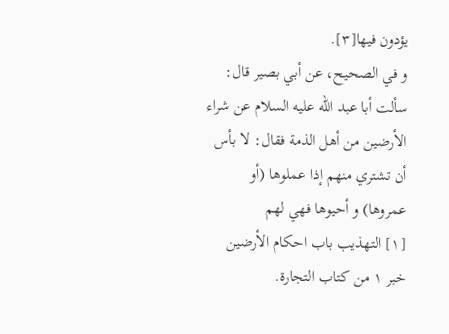يؤدون فيها[٣].
و في الصحيح، عن أبي بصير قال: سألت أبا عبد الله عليه السلام عن شراء الأرضين من أهل الذمة فقال: لا بأس أن تشتري منهم إذا عملوها (أو عمروها) و أحيوها فهي لهم
[١] التهذيب باب احكام الأرضين خبر ١ من كتاب التجارة.